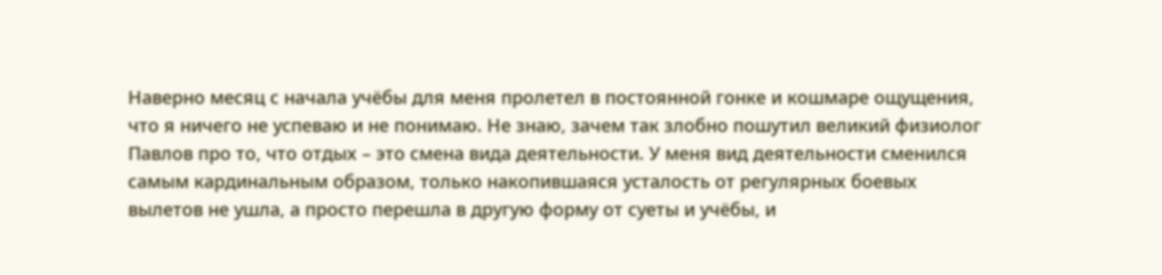Наверно месяц с начала учёбы для меня пролетел в постоянной гонке и кошмаре ощущения, что я ничего не успеваю и не понимаю. Не знаю, зачем так злобно пошутил великий физиолог Павлов про то, что отдых – это смена вида деятельности. У меня вид деятельности сменился самым кардинальным образом, только накопившаяся усталость от регулярных боевых вылетов не ушла, а просто перешла в другую форму от суеты и учёбы, и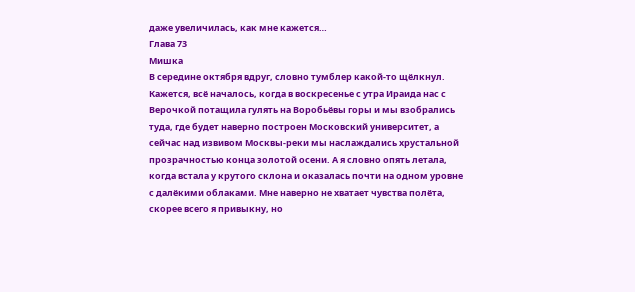даже увеличилась, как мне кажется…
Глава 73
Мишка
В середине октября вдруг, словно тумблер какой-то щёлкнул. Кажется, всё началось, когда в воскресенье с утра Ираида нас с Верочкой потащила гулять на Воробьёвы горы и мы взобрались туда, где будет наверно построен Московский университет, а сейчас над извивом Москвы-реки мы наслаждались хрустальной прозрачностью конца золотой осени. А я словно опять летала, когда встала у крутого склона и оказалась почти на одном уровне с далёкими облаками. Мне наверно не хватает чувства полёта, скорее всего я привыкну, но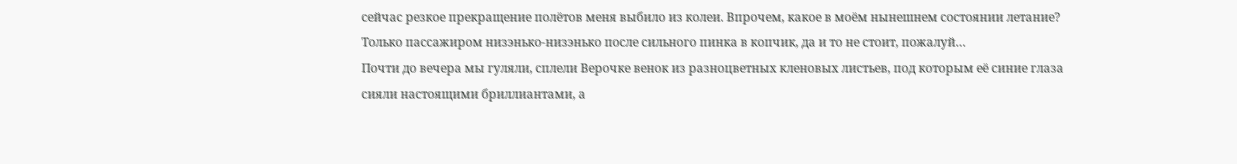сейчас резкое прекращение полётов меня выбило из колеи. Впрочем, какое в моём нынешнем состоянии летание? Только пассажиром низэнько-низэнько после сильного пинка в копчик, да и то не стоит, пожалуй…
Почти до вечера мы гуляли, сплели Верочке венок из разноцветных кленовых листьев, под которым её синие глаза сияли настоящими бриллиантами, а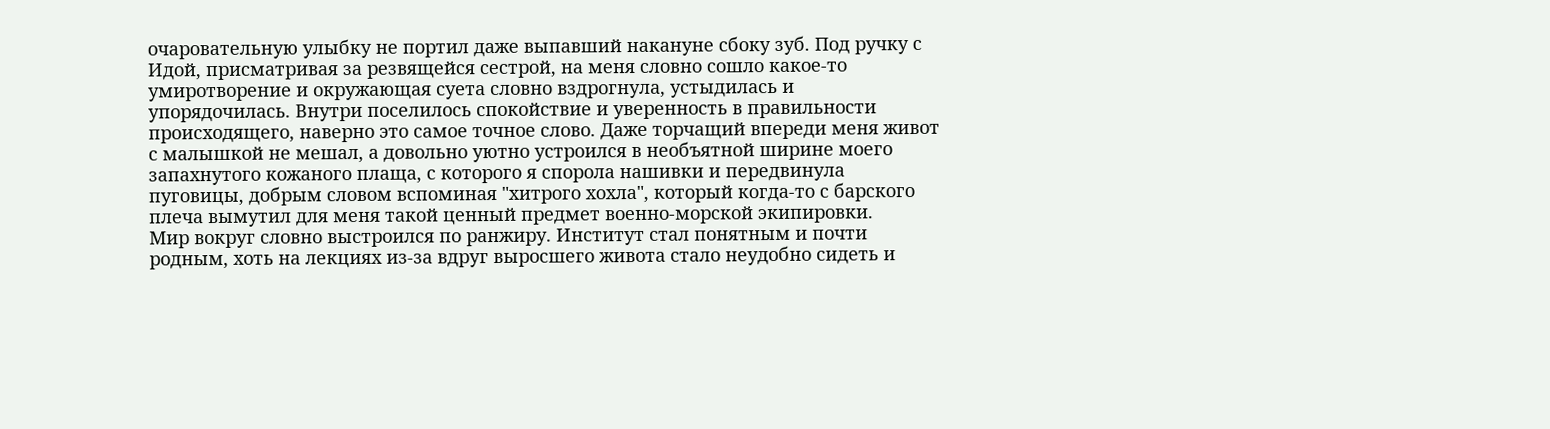очаровательную улыбку не портил даже выпавший накануне сбоку зуб. Под ручку с Идой, присматривая за резвящейся сестрой, на меня словно сошло какое-то умиротворение и окружающая суета словно вздрогнула, устыдилась и упорядочилась. Внутри поселилось спокойствие и уверенность в правильности происходящего, наверно это самое точное слово. Даже торчащий впереди меня живот с малышкой не мешал, а довольно уютно устроился в необъятной ширине моего запахнутого кожаного плаща, с которого я спорола нашивки и передвинула пуговицы, добрым словом вспоминая "хитрого хохла", который когда-то с барского плеча вымутил для меня такой ценный предмет военно-морской экипировки.
Мир вокруг словно выстроился по ранжиру. Институт стал понятным и почти родным, хоть на лекциях из-за вдруг выросшего живота стало неудобно сидеть и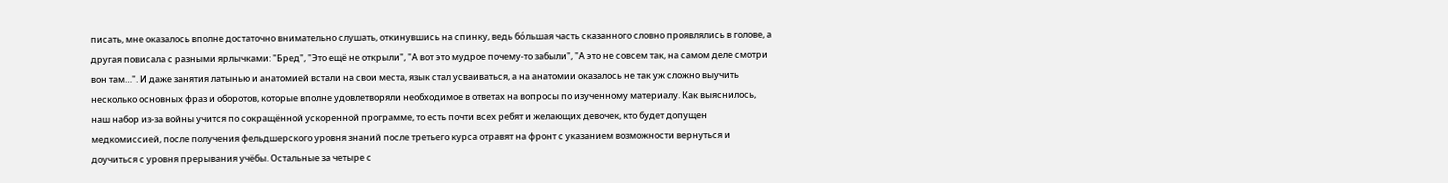писать, мне оказалось вполне достаточно внимательно слушать, откинувшись на спинку, ведь бóльшая часть сказанного словно проявлялись в голове, а другая повисала с разными ярлычками: "Бред", "Это ещё не открыли", "А вот это мудрое почему-то забыли", "А это не совсем так, на самом деле смотри вон там…". И даже занятия латынью и анатомией встали на свои места, язык стал усваиваться, а на анатомии оказалось не так уж сложно выучить несколько основных фраз и оборотов, которые вполне удовлетворяли необходимое в ответах на вопросы по изученному материалу. Как выяснилось, наш набор из-за войны учится по сокращённой ускоренной программе, то есть почти всех ребят и желающих девочек, кто будет допущен медкомиссией, после получения фельдшерского уровня знаний после третьего курса отравят на фронт с указанием возможности вернуться и доучиться с уровня прерывания учёбы. Остальные за четыре с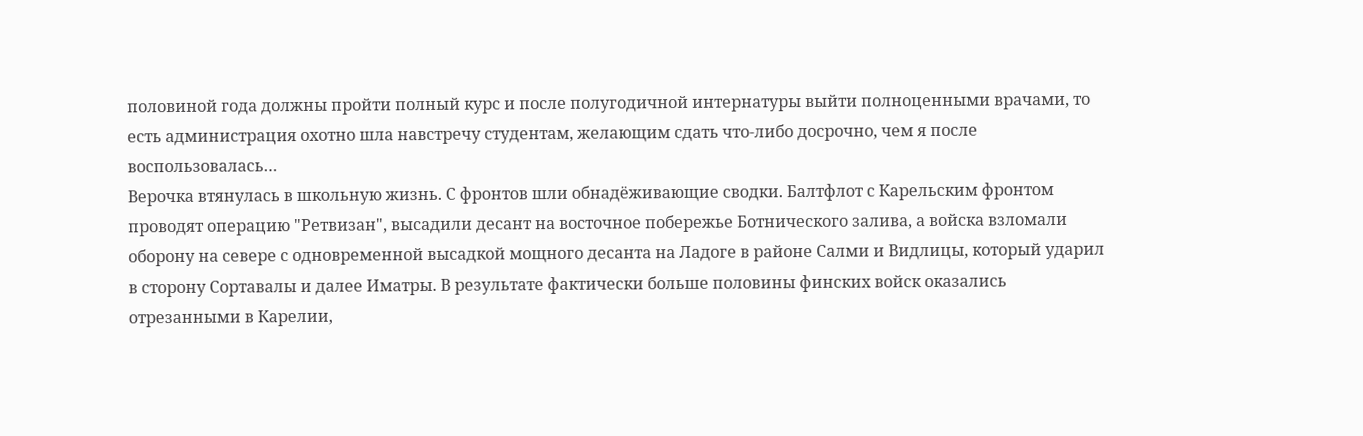половиной года должны пройти полный курс и после полугодичной интернатуры выйти полноценными врачами, то есть администрация охотно шла навстречу студентам, желающим сдать что-либо досрочно, чем я после воспользовалась…
Верочка втянулась в школьную жизнь. С фронтов шли обнадёживающие сводки. Балтфлот с Карельским фронтом проводят операцию "Ретвизан", высадили десант на восточное побережье Ботнического залива, а войска взломали оборону на севере с одновременной высадкой мощного десанта на Ладоге в районе Салми и Видлицы, который ударил в сторону Сортавалы и далее Иматры. В результате фактически больше половины финских войск оказались отрезанными в Карелии,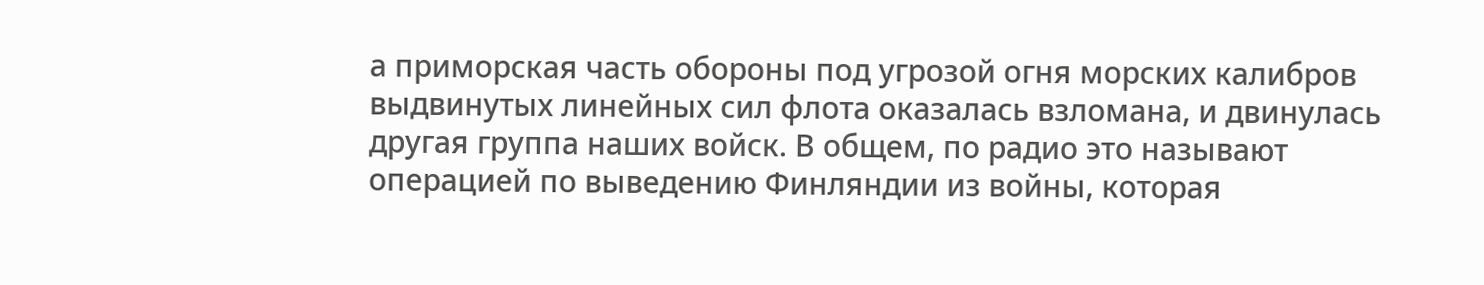а приморская часть обороны под угрозой огня морских калибров выдвинутых линейных сил флота оказалась взломана, и двинулась другая группа наших войск. В общем, по радио это называют операцией по выведению Финляндии из войны, которая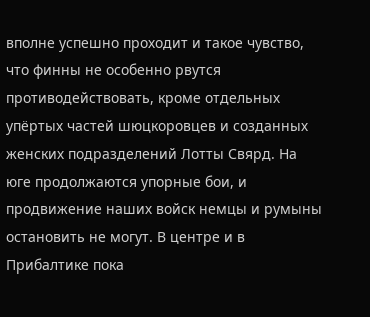вполне успешно проходит и такое чувство, что финны не особенно рвутся противодействовать, кроме отдельных упёртых частей шюцкоровцев и созданных женских подразделений Лотты Свярд. На юге продолжаются упорные бои, и продвижение наших войск немцы и румыны остановить не могут. В центре и в Прибалтике пока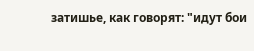затишье, как говорят: "идут бои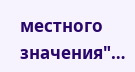местного значения"…